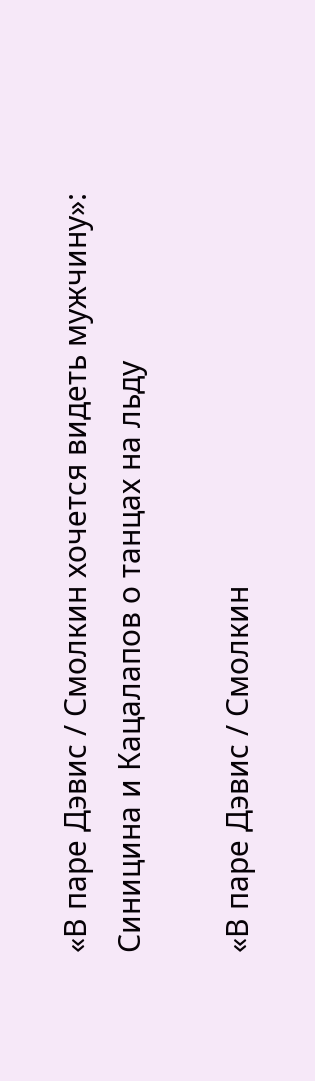«В паре Дэвис / Смолкин хочется видеть мужчину»: Синицина и Кацалапов о танцах на льду

«В паре Дэвис / Смолкин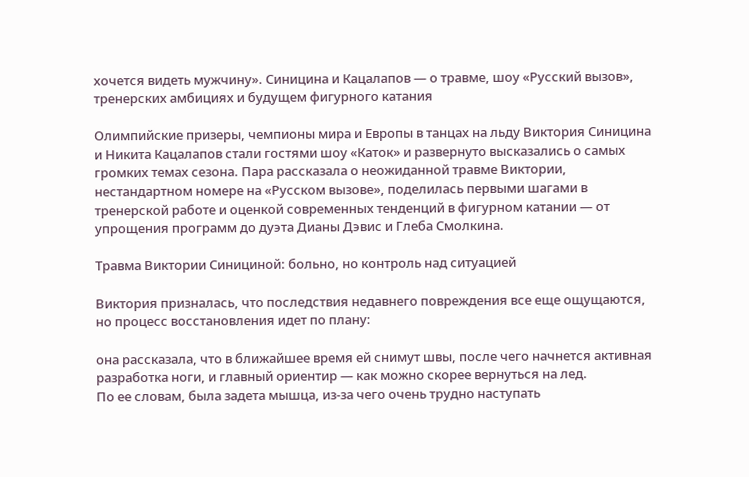хочется видеть мужчину». Синицина и Кацалапов — о травме, шоу «Русский вызов», тренерских амбициях и будущем фигурного катания

Олимпийские призеры, чемпионы мира и Европы в танцах на льду Виктория Синицина и Никита Кацалапов стали гостями шоу «Каток» и развернуто высказались о самых громких темах сезона. Пара рассказала о неожиданной травме Виктории, нестандартном номере на «Русском вызове», поделилась первыми шагами в тренерской работе и оценкой современных тенденций в фигурном катании — от упрощения программ до дуэта Дианы Дэвис и Глеба Смолкина.

Травма Виктории Синициной: больно, но контроль над ситуацией

Виктория призналась, что последствия недавнего повреждения все еще ощущаются, но процесс восстановления идет по плану:

она рассказала, что в ближайшее время ей снимут швы, после чего начнется активная разработка ноги, и главный ориентир — как можно скорее вернуться на лед.
По ее словам, была задета мышца, из-за чего очень трудно наступать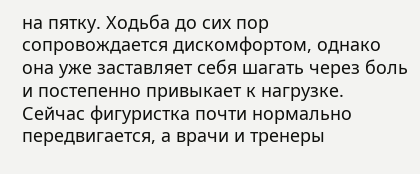на пятку. Ходьба до сих пор сопровождается дискомфортом, однако она уже заставляет себя шагать через боль и постепенно привыкает к нагрузке.
Сейчас фигуристка почти нормально передвигается, а врачи и тренеры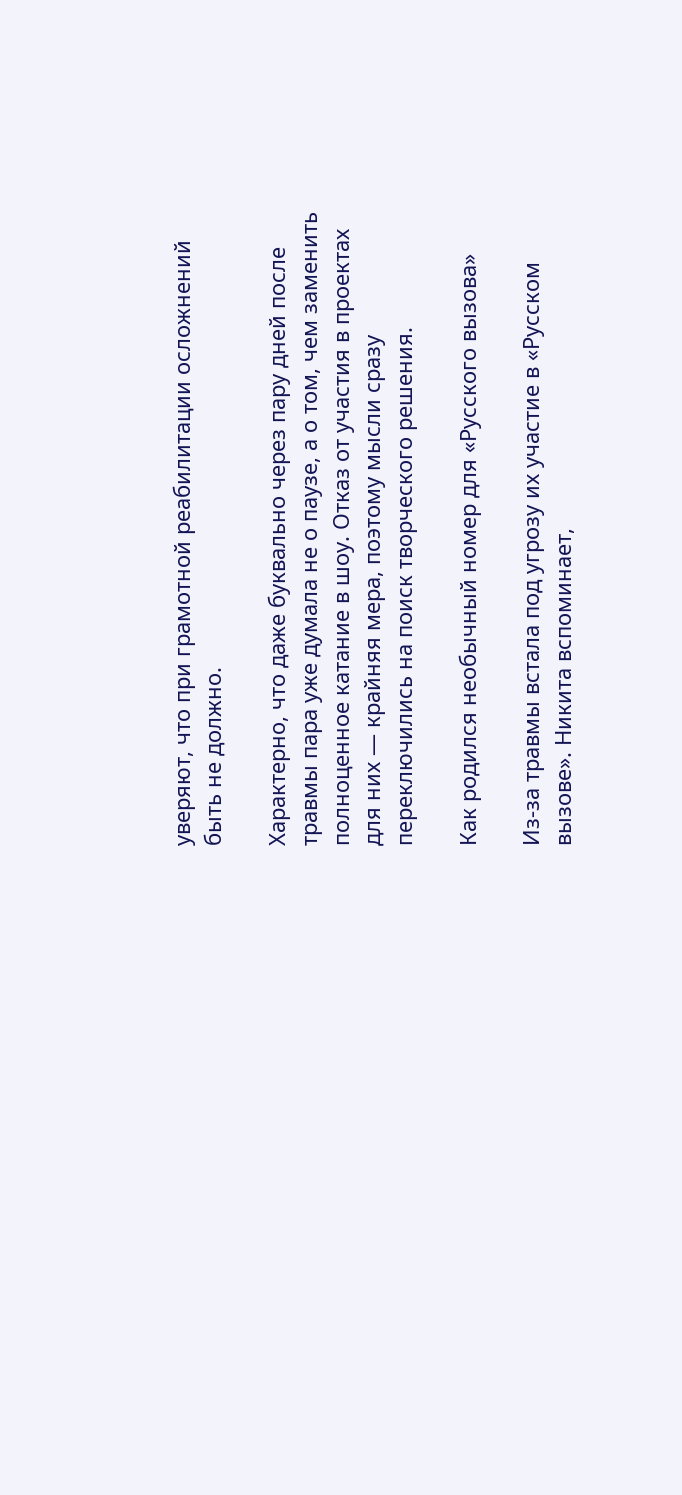уверяют, что при грамотной реабилитации осложнений быть не должно.

Характерно, что даже буквально через пару дней после травмы пара уже думала не о паузе, а о том, чем заменить полноценное катание в шоу. Отказ от участия в проектах для них — крайняя мера, поэтому мысли сразу переключились на поиск творческого решения.

Как родился необычный номер для «Русского вызова»

Из-за травмы встала под угрозу их участие в «Русском вызове». Никита вспоминает,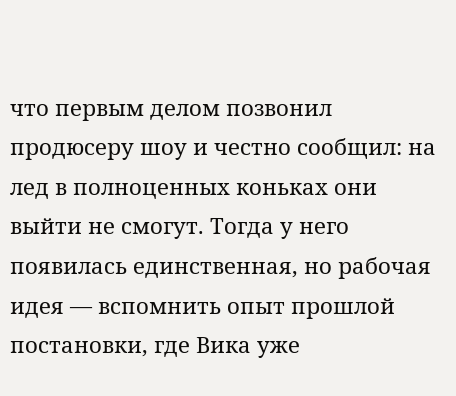что первым делом позвонил продюсеру шоу и честно сообщил: на лед в полноценных коньках они выйти не смогут. Тогда у него появилась единственная, но рабочая идея — вспомнить опыт прошлой постановки, где Вика уже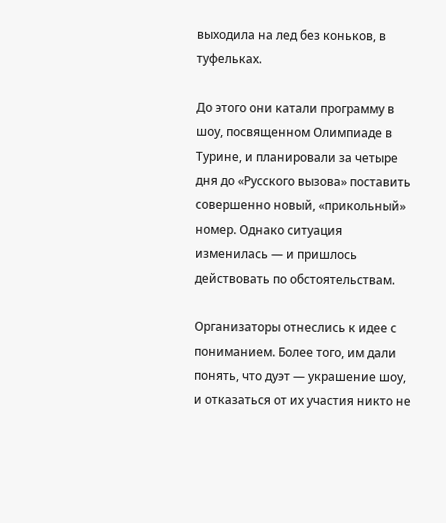выходила на лед без коньков, в туфельках.

До этого они катали программу в шоу, посвященном Олимпиаде в Турине, и планировали за четыре дня до «Русского вызова» поставить совершенно новый, «прикольный» номер. Однако ситуация изменилась — и пришлось действовать по обстоятельствам.

Организаторы отнеслись к идее с пониманием. Более того, им дали понять, что дуэт — украшение шоу, и отказаться от их участия никто не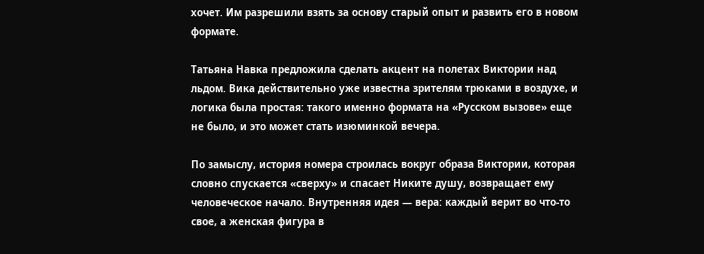хочет. Им разрешили взять за основу старый опыт и развить его в новом формате.

Татьяна Навка предложила сделать акцент на полетах Виктории над льдом. Вика действительно уже известна зрителям трюками в воздухе, и логика была простая: такого именно формата на «Русском вызове» еще не было, и это может стать изюминкой вечера.

По замыслу, история номера строилась вокруг образа Виктории, которая словно спускается «сверху» и спасает Никите душу, возвращает ему человеческое начало. Внутренняя идея — вера: каждый верит во что-то свое, а женская фигура в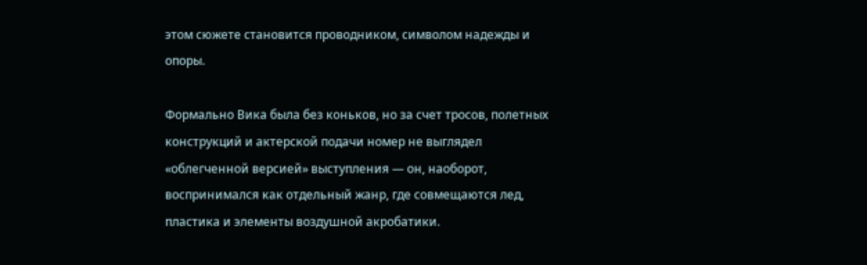этом сюжете становится проводником, символом надежды и опоры.

Формально Вика была без коньков, но за счет тросов, полетных конструкций и актерской подачи номер не выглядел «облегченной версией» выступления — он, наоборот, воспринимался как отдельный жанр, где совмещаются лед, пластика и элементы воздушной акробатики.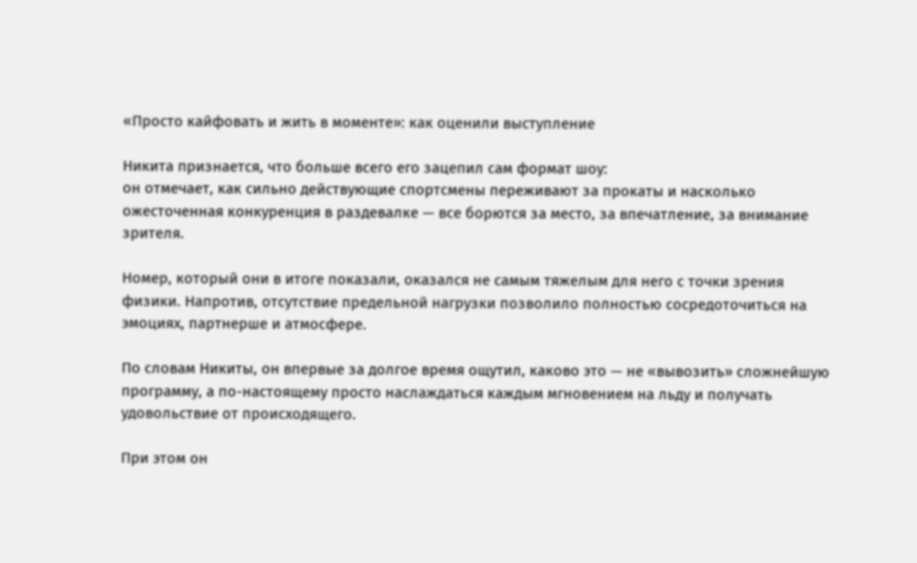«Просто кайфовать и жить в моменте»: как оценили выступление

Никита признается, что больше всего его зацепил сам формат шоу:
он отмечает, как сильно действующие спортсмены переживают за прокаты и насколько ожесточенная конкуренция в раздевалке — все борются за место, за впечатление, за внимание зрителя.

Номер, который они в итоге показали, оказался не самым тяжелым для него с точки зрения физики. Напротив, отсутствие предельной нагрузки позволило полностью сосредоточиться на эмоциях, партнерше и атмосфере.

По словам Никиты, он впервые за долгое время ощутил, каково это — не «вывозить» сложнейшую программу, а по-настоящему просто наслаждаться каждым мгновением на льду и получать удовольствие от происходящего.

При этом он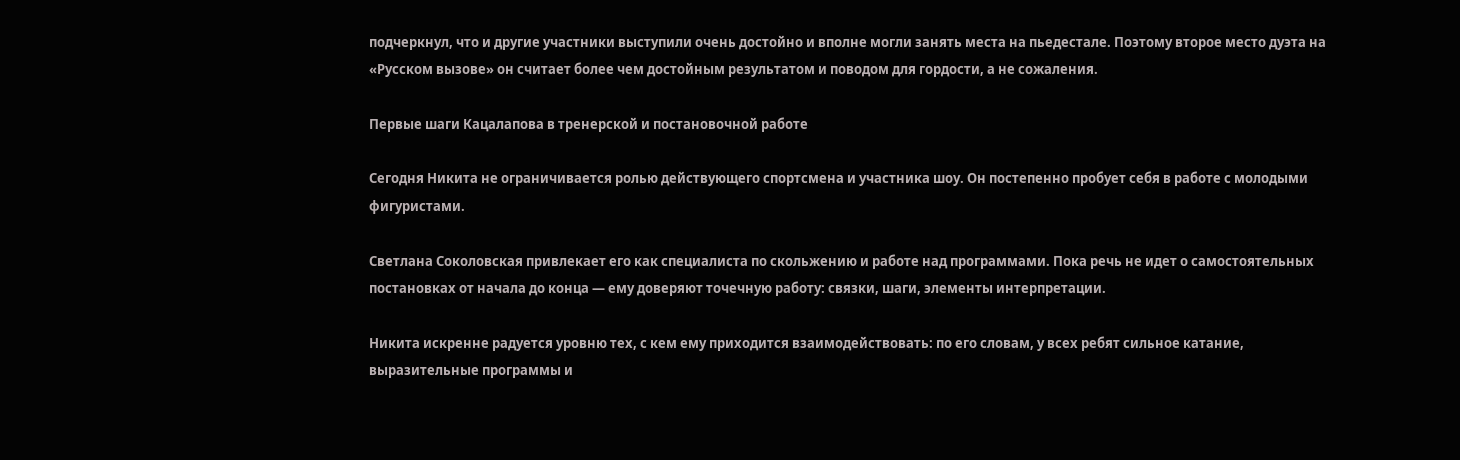подчеркнул, что и другие участники выступили очень достойно и вполне могли занять места на пьедестале. Поэтому второе место дуэта на «Русском вызове» он считает более чем достойным результатом и поводом для гордости, а не сожаления.

Первые шаги Кацалапова в тренерской и постановочной работе

Сегодня Никита не ограничивается ролью действующего спортсмена и участника шоу. Он постепенно пробует себя в работе с молодыми фигуристами.

Светлана Соколовская привлекает его как специалиста по скольжению и работе над программами. Пока речь не идет о самостоятельных постановках от начала до конца — ему доверяют точечную работу: связки, шаги, элементы интерпретации.

Никита искренне радуется уровню тех, с кем ему приходится взаимодействовать: по его словам, у всех ребят сильное катание, выразительные программы и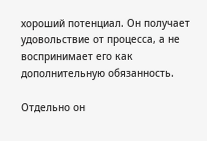хороший потенциал. Он получает удовольствие от процесса, а не воспринимает его как дополнительную обязанность.

Отдельно он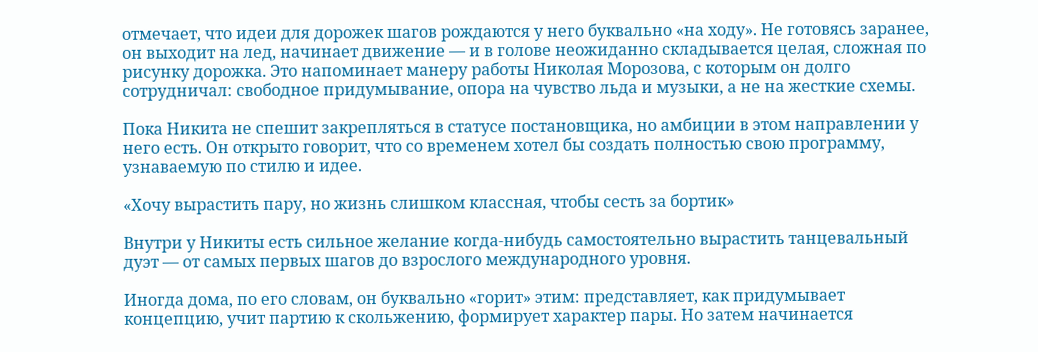отмечает, что идеи для дорожек шагов рождаются у него буквально «на ходу». Не готовясь заранее, он выходит на лед, начинает движение — и в голове неожиданно складывается целая, сложная по рисунку дорожка. Это напоминает манеру работы Николая Морозова, с которым он долго сотрудничал: свободное придумывание, опора на чувство льда и музыки, а не на жесткие схемы.

Пока Никита не спешит закрепляться в статусе постановщика, но амбиции в этом направлении у него есть. Он открыто говорит, что со временем хотел бы создать полностью свою программу, узнаваемую по стилю и идее.

«Хочу вырастить пару, но жизнь слишком классная, чтобы сесть за бортик»

Внутри у Никиты есть сильное желание когда-нибудь самостоятельно вырастить танцевальный дуэт — от самых первых шагов до взрослого международного уровня.

Иногда дома, по его словам, он буквально «горит» этим: представляет, как придумывает концепцию, учит партию к скольжению, формирует характер пары. Но затем начинается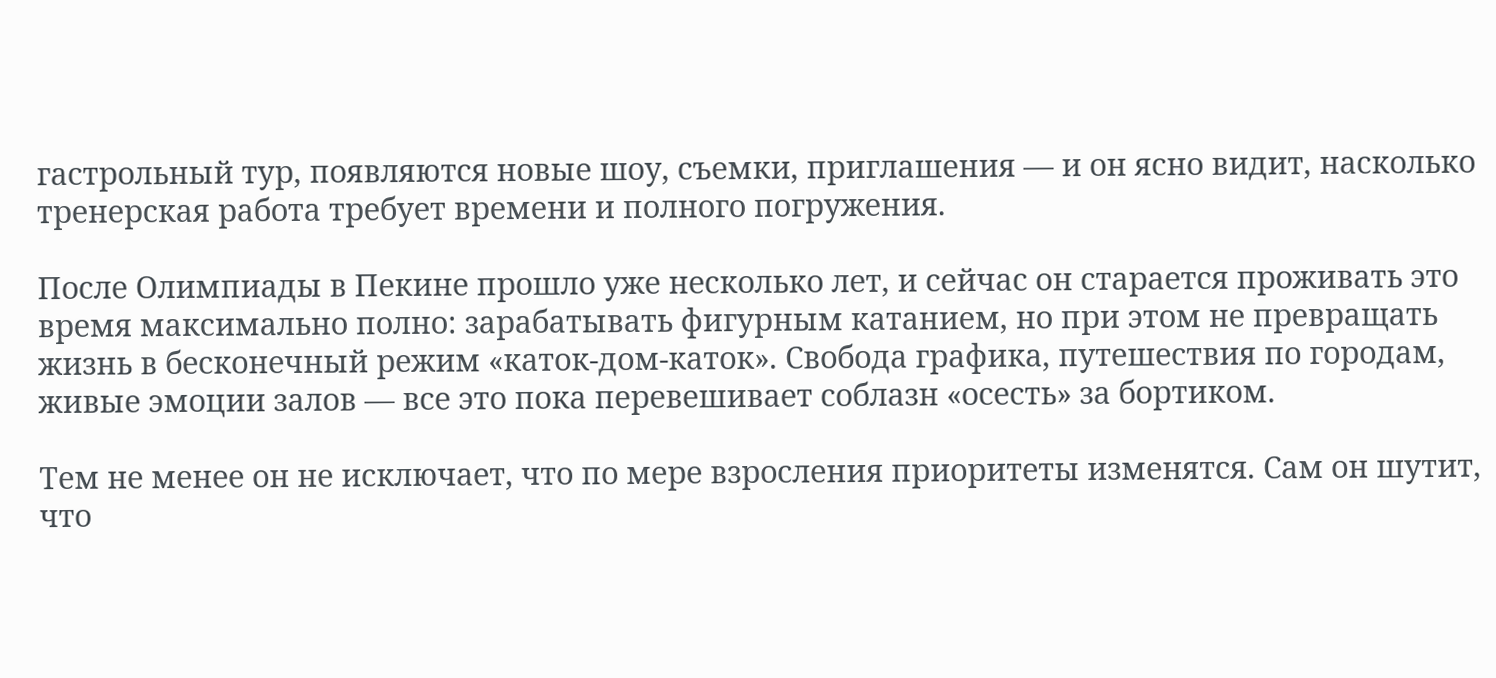гастрольный тур, появляются новые шоу, съемки, приглашения — и он ясно видит, насколько тренерская работа требует времени и полного погружения.

После Олимпиады в Пекине прошло уже несколько лет, и сейчас он старается проживать это время максимально полно: зарабатывать фигурным катанием, но при этом не превращать жизнь в бесконечный режим «каток-дом-каток». Свобода графика, путешествия по городам, живые эмоции залов — все это пока перевешивает соблазн «осесть» за бортиком.

Тем не менее он не исключает, что по мере взросления приоритеты изменятся. Сам он шутит, что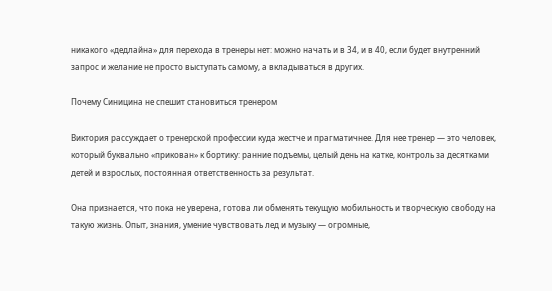никакого «дедлайна» для перехода в тренеры нет: можно начать и в 34, и в 40, если будет внутренний запрос и желание не просто выступать самому, а вкладываться в других.

Почему Синицина не спешит становиться тренером

Виктория рассуждает о тренерской профессии куда жестче и прагматичнее. Для нее тренер — это человек, который буквально «прикован» к бортику: ранние подъемы, целый день на катке, контроль за десятками детей и взрослых, постоянная ответственность за результат.

Она признается, что пока не уверена, готова ли обменять текущую мобильность и творческую свободу на такую жизнь. Опыт, знания, умение чувствовать лед и музыку — огромные,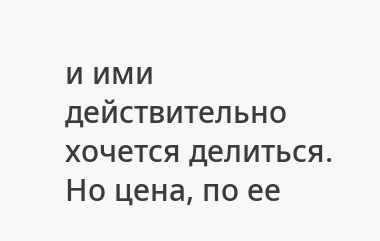и ими действительно хочется делиться. Но цена, по ее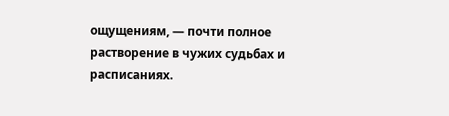ощущениям, — почти полное растворение в чужих судьбах и расписаниях.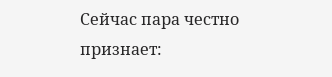Сейчас пара честно признает: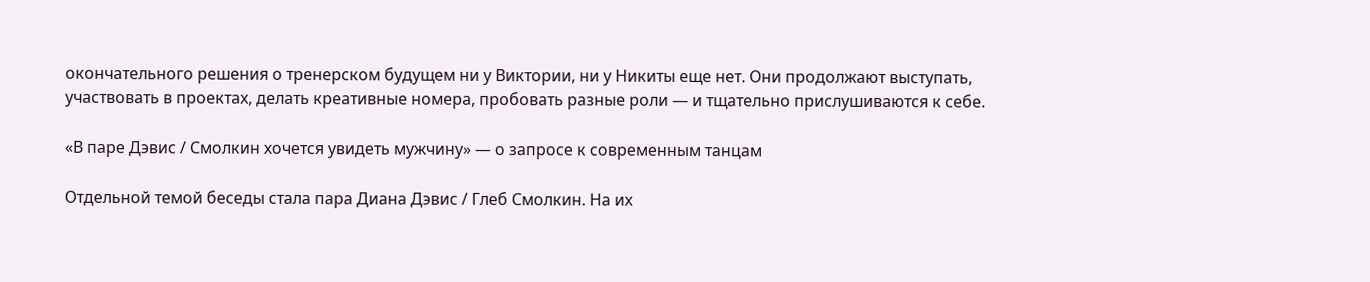окончательного решения о тренерском будущем ни у Виктории, ни у Никиты еще нет. Они продолжают выступать, участвовать в проектах, делать креативные номера, пробовать разные роли — и тщательно прислушиваются к себе.

«В паре Дэвис / Смолкин хочется увидеть мужчину» — о запросе к современным танцам

Отдельной темой беседы стала пара Диана Дэвис / Глеб Смолкин. На их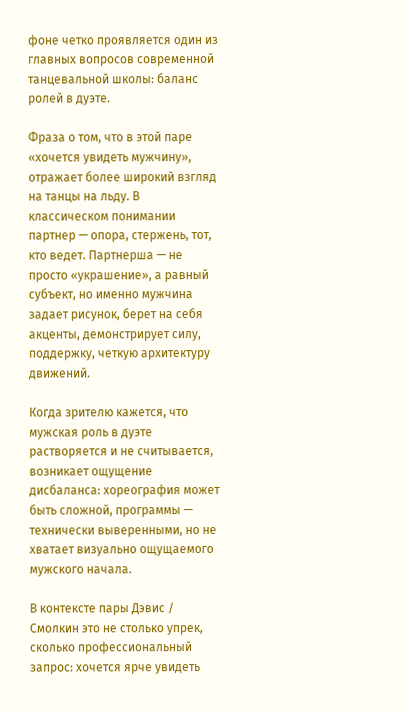фоне четко проявляется один из главных вопросов современной танцевальной школы: баланс ролей в дуэте.

Фраза о том, что в этой паре «хочется увидеть мужчину», отражает более широкий взгляд на танцы на льду. В классическом понимании партнер — опора, стержень, тот, кто ведет. Партнерша — не просто «украшение», а равный субъект, но именно мужчина задает рисунок, берет на себя акценты, демонстрирует силу, поддержку, четкую архитектуру движений.

Когда зрителю кажется, что мужская роль в дуэте растворяется и не считывается, возникает ощущение дисбаланса: хореография может быть сложной, программы — технически выверенными, но не хватает визуально ощущаемого мужского начала.

В контексте пары Дэвис / Смолкин это не столько упрек, сколько профессиональный запрос: хочется ярче увидеть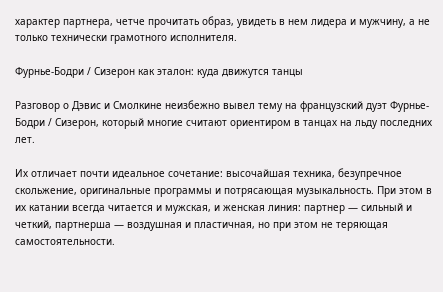характер партнера, четче прочитать образ, увидеть в нем лидера и мужчину, а не только технически грамотного исполнителя.

Фурнье-Бодри / Сизерон как эталон: куда движутся танцы

Разговор о Дэвис и Смолкине неизбежно вывел тему на французский дуэт Фурнье-Бодри / Сизерон, который многие считают ориентиром в танцах на льду последних лет.

Их отличает почти идеальное сочетание: высочайшая техника, безупречное скольжение, оригинальные программы и потрясающая музыкальность. При этом в их катании всегда читается и мужская, и женская линия: партнер — сильный и четкий, партнерша — воздушная и пластичная, но при этом не теряющая самостоятельности.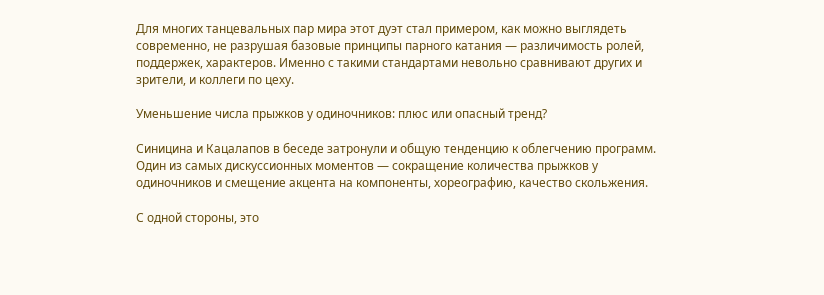Для многих танцевальных пар мира этот дуэт стал примером, как можно выглядеть современно, не разрушая базовые принципы парного катания — различимость ролей, поддержек, характеров. Именно с такими стандартами невольно сравнивают других и зрители, и коллеги по цеху.

Уменьшение числа прыжков у одиночников: плюс или опасный тренд?

Синицина и Кацалапов в беседе затронули и общую тенденцию к облегчению программ. Один из самых дискуссионных моментов — сокращение количества прыжков у одиночников и смещение акцента на компоненты, хореографию, качество скольжения.

С одной стороны, это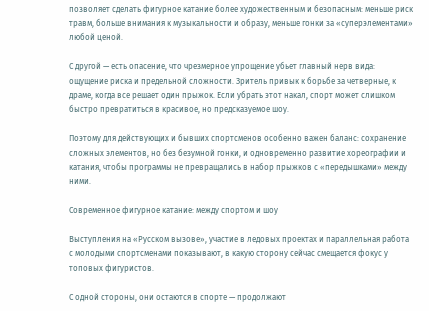позволяет сделать фигурное катание более художественным и безопасным: меньше риск травм, больше внимания к музыкальности и образу, меньше гонки за «суперэлементами» любой ценой.

С другой — есть опасение, что чрезмерное упрощение убьет главный нерв вида: ощущение риска и предельной сложности. Зритель привык к борьбе за четверные, к драме, когда все решает один прыжок. Если убрать этот накал, спорт может слишком быстро превратиться в красивое, но предсказуемое шоу.

Поэтому для действующих и бывших спортсменов особенно важен баланс: сохранение сложных элементов, но без безумной гонки, и одновременно развитие хореографии и катания, чтобы программы не превращались в набор прыжков с «передышками» между ними.

Современное фигурное катание: между спортом и шоу

Выступления на «Русском вызове», участие в ледовых проектах и параллельная работа с молодыми спортсменами показывают, в какую сторону сейчас смещается фокус у топовых фигуристов.

С одной стороны, они остаются в спорте — продолжают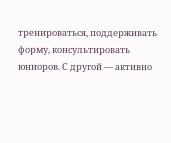тренироваться, поддерживать форму, консультировать юниоров. С другой — активно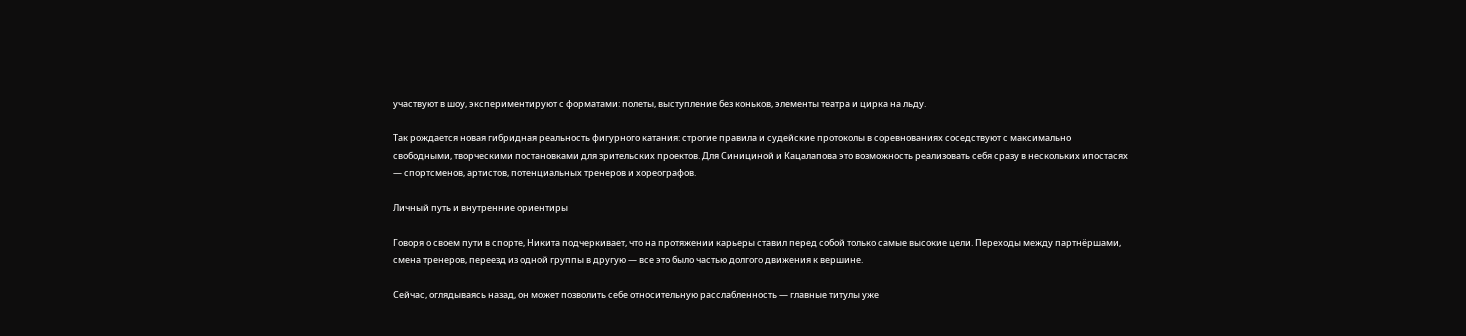участвуют в шоу, экспериментируют с форматами: полеты, выступление без коньков, элементы театра и цирка на льду.

Так рождается новая гибридная реальность фигурного катания: строгие правила и судейские протоколы в соревнованиях соседствуют с максимально свободными, творческими постановками для зрительских проектов. Для Синициной и Кацалапова это возможность реализовать себя сразу в нескольких ипостасях — спортсменов, артистов, потенциальных тренеров и хореографов.

Личный путь и внутренние ориентиры

Говоря о своем пути в спорте, Никита подчеркивает, что на протяжении карьеры ставил перед собой только самые высокие цели. Переходы между партнёршами, смена тренеров, переезд из одной группы в другую — все это было частью долгого движения к вершине.

Сейчас, оглядываясь назад, он может позволить себе относительную расслабленность — главные титулы уже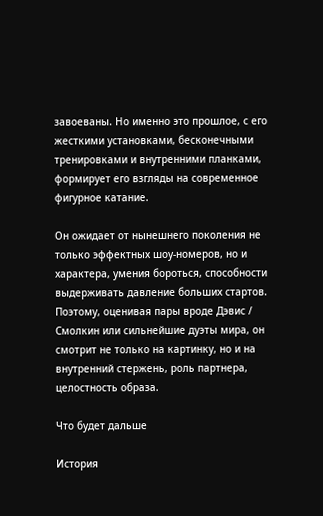завоеваны. Но именно это прошлое, с его жесткими установками, бесконечными тренировками и внутренними планками, формирует его взгляды на современное фигурное катание.

Он ожидает от нынешнего поколения не только эффектных шоу-номеров, но и характера, умения бороться, способности выдерживать давление больших стартов. Поэтому, оценивая пары вроде Дэвис / Смолкин или сильнейшие дуэты мира, он смотрит не только на картинку, но и на внутренний стержень, роль партнера, целостность образа.

Что будет дальше

История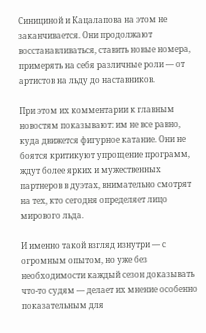Синициной и Кацалапова на этом не заканчивается. Они продолжают восстанавливаться, ставить новые номера, примерять на себя различные роли — от артистов на льду до наставников.

При этом их комментарии к главным новостям показывают: им не все равно, куда движется фигурное катание. Они не боятся критикуют упрощение программ, ждут более ярких и мужественных партнеров в дуэтах, внимательно смотрят на тех, кто сегодня определяет лицо мирового льда.

И именно такой взгляд изнутри — с огромным опытом, но уже без необходимости каждый сезон доказывать что-то судям — делает их мнение особенно показательным для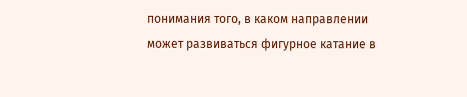понимания того, в каком направлении может развиваться фигурное катание в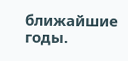ближайшие годы.